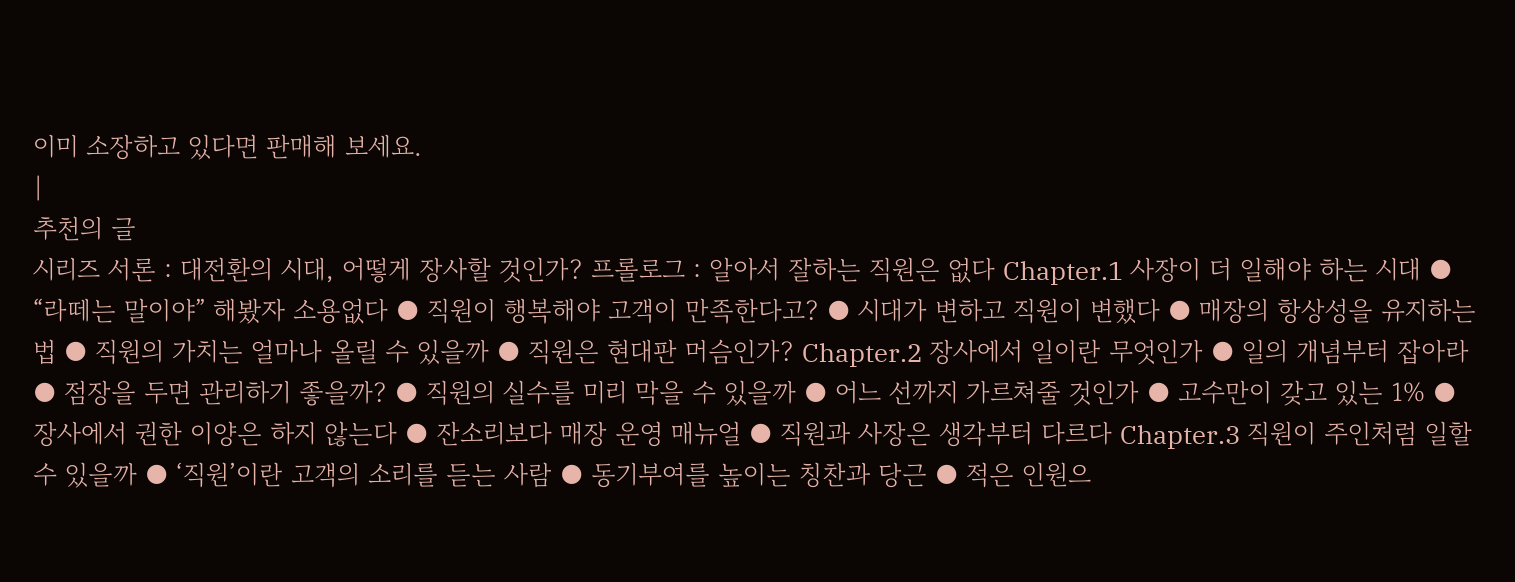이미 소장하고 있다면 판매해 보세요.
|
추천의 글
시리즈 서론 : 대전환의 시대, 어떻게 장사할 것인가? 프롤로그 : 알아서 잘하는 직원은 없다 Chapter.1 사장이 더 일해야 하는 시대 ● “라떼는 말이야” 해봤자 소용없다 ● 직원이 행복해야 고객이 만족한다고? ● 시대가 변하고 직원이 변했다 ● 매장의 항상성을 유지하는 법 ● 직원의 가치는 얼마나 올릴 수 있을까 ● 직원은 현대판 머슴인가? Chapter.2 장사에서 일이란 무엇인가 ● 일의 개념부터 잡아라 ● 점장을 두면 관리하기 좋을까? ● 직원의 실수를 미리 막을 수 있을까 ● 어느 선까지 가르쳐줄 것인가 ● 고수만이 갖고 있는 1% ● 장사에서 권한 이양은 하지 않는다 ● 잔소리보다 매장 운영 매뉴얼 ● 직원과 사장은 생각부터 다르다 Chapter.3 직원이 주인처럼 일할 수 있을까 ● ‘직원’이란 고객의 소리를 듣는 사람 ● 동기부여를 높이는 칭찬과 당근 ● 적은 인원으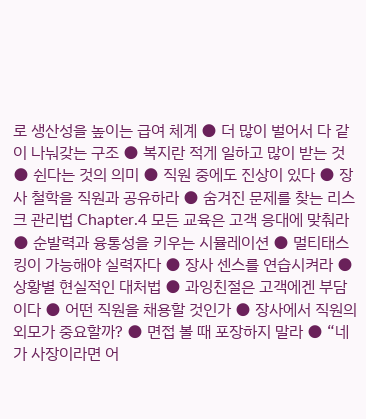로 생산성을 높이는 급여 체계 ● 더 많이 벌어서 다 같이 나눠갖는 구조 ● 복지란 적게 일하고 많이 받는 것 ● 쉰다는 것의 의미 ● 직원 중에도 진상이 있다 ● 장사 철학을 직원과 공유하라 ● 숨겨진 문제를 찾는 리스크 관리법 Chapter.4 모든 교육은 고객 응대에 맞춰라 ● 순발력과 융통성을 키우는 시뮬레이션 ● 멀티태스킹이 가능해야 실력자다 ● 장사 센스를 연습시켜라 ● 상황별 현실적인 대처법 ● 과잉친절은 고객에겐 부담이다 ● 어떤 직원을 채용할 것인가 ● 장사에서 직원의 외모가 중요할까? ● 면접 볼 때 포장하지 말라 ● “네가 사장이라면 어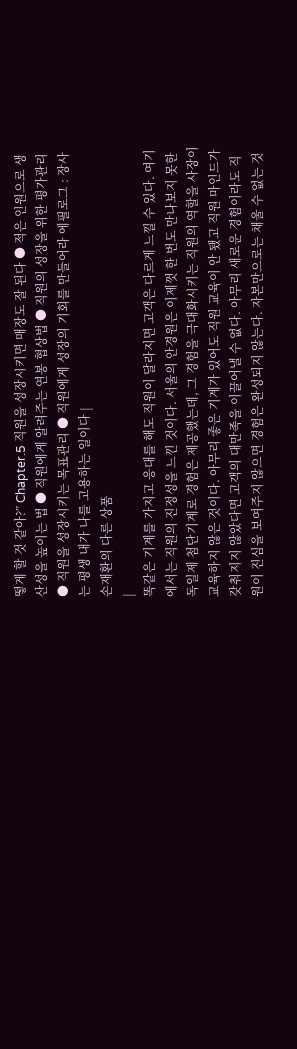떻게 할 것 같아?” Chapter.5 직원을 성장시키면 매장도 잘 된다 ● 적은 인원으로 생산성을 높이는 법 ● 직원에게 알려주는 연봉 협상법 ● 직원의 성장을 위한 평가관리 ● 직원을 성장시키는 목표관리 ● 직원에게 성장의 기회를 만들어라 에필로그 : 장사는 평생 내가 나를 고용하는 일이다 |
손재환의 다른 상품
|
똑같은 기계를 가지고 응대를 해도 직원이 달라지면 고객은 다르게 느낄 수 있다. 여기에서는 직원의 진정성을 느낀 것이다. 서울의 안경원은 이제껏 한 번도 만나보지 못한 독일제 첨단기계로 경험은 제공했는데, 그 경험을 극대화시키는 직원의 역할을 사장이 교육하지 않은 것이다. 아무리 좋은 기계가 있어도 직원 교육이 안 됐고 직원 마인드가 갖춰지지 않았다면 고객의 대만족을 이끌어낼 수 없다. 아무리 새로운 경험이라도 직원이 진심을 보여주지 않으면 경험은 완성되지 않는다. 자본만으로는 채울 수 없는 것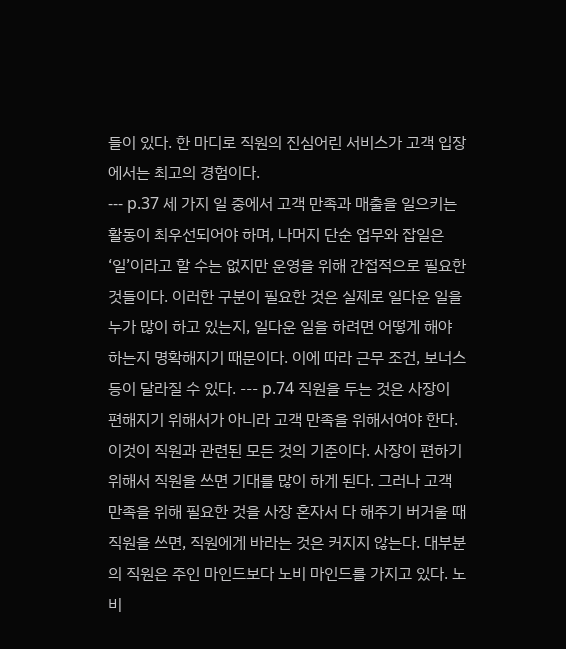들이 있다. 한 마디로 직원의 진심어린 서비스가 고객 입장에서는 최고의 경험이다.
--- p.37 세 가지 일 중에서 고객 만족과 매출을 일으키는 활동이 최우선되어야 하며, 나머지 단순 업무와 잡일은 ‘일’이라고 할 수는 없지만 운영을 위해 간접적으로 필요한 것들이다. 이러한 구분이 필요한 것은 실제로 일다운 일을 누가 많이 하고 있는지, 일다운 일을 하려면 어떻게 해야 하는지 명확해지기 때문이다. 이에 따라 근무 조건, 보너스 등이 달라질 수 있다. --- p.74 직원을 두는 것은 사장이 편해지기 위해서가 아니라 고객 만족을 위해서여야 한다. 이것이 직원과 관련된 모든 것의 기준이다. 사장이 편하기 위해서 직원을 쓰면 기대를 많이 하게 된다. 그러나 고객 만족을 위해 필요한 것을 사장 혼자서 다 해주기 버거울 때 직원을 쓰면, 직원에게 바라는 것은 커지지 않는다. 대부분의 직원은 주인 마인드보다 노비 마인드를 가지고 있다. 노비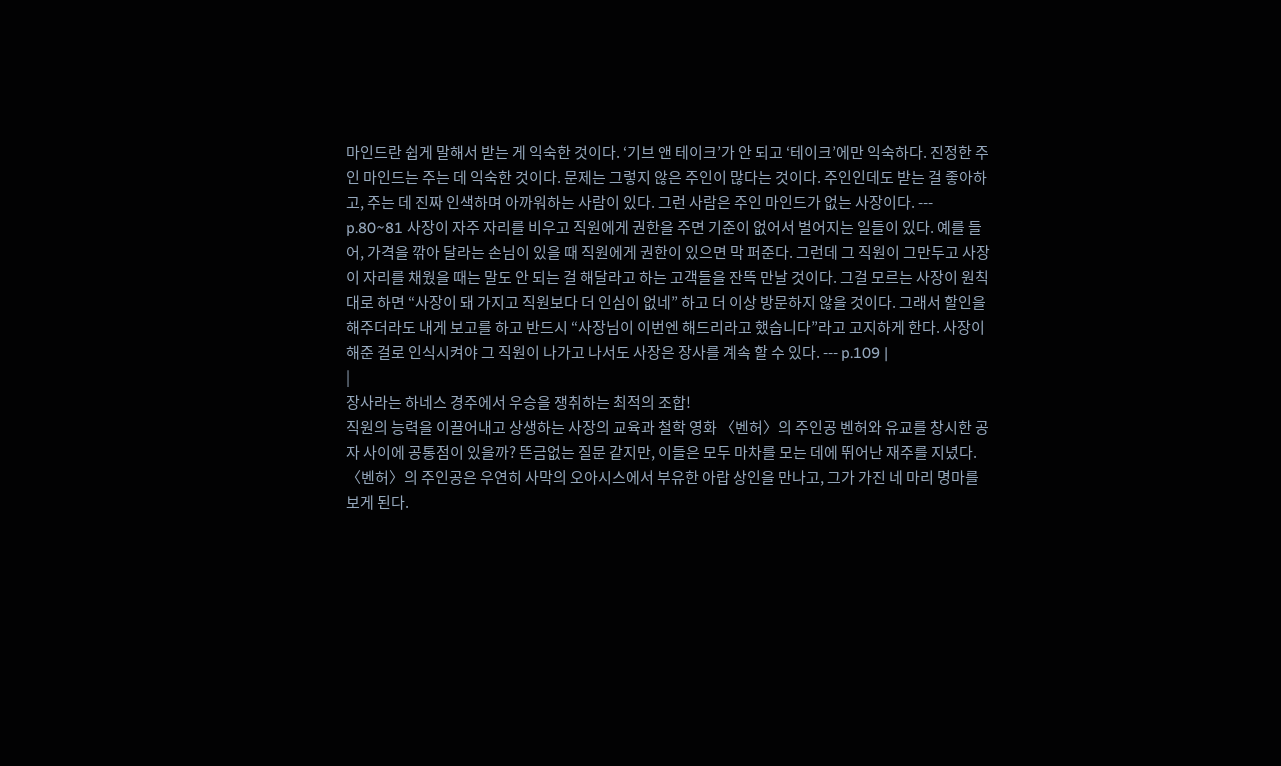마인드란 쉽게 말해서 받는 게 익숙한 것이다. ‘기브 앤 테이크’가 안 되고 ‘테이크’에만 익숙하다. 진정한 주인 마인드는 주는 데 익숙한 것이다. 문제는 그렇지 않은 주인이 많다는 것이다. 주인인데도 받는 걸 좋아하고, 주는 데 진짜 인색하며 아까워하는 사람이 있다. 그런 사람은 주인 마인드가 없는 사장이다. --- p.80~81 사장이 자주 자리를 비우고 직원에게 권한을 주면 기준이 없어서 벌어지는 일들이 있다. 예를 들어, 가격을 깎아 달라는 손님이 있을 때 직원에게 권한이 있으면 막 퍼준다. 그런데 그 직원이 그만두고 사장이 자리를 채웠을 때는 말도 안 되는 걸 해달라고 하는 고객들을 잔뜩 만날 것이다. 그걸 모르는 사장이 원칙대로 하면 “사장이 돼 가지고 직원보다 더 인심이 없네” 하고 더 이상 방문하지 않을 것이다. 그래서 할인을 해주더라도 내게 보고를 하고 반드시 “사장님이 이번엔 해드리라고 했습니다”라고 고지하게 한다. 사장이 해준 걸로 인식시켜야 그 직원이 나가고 나서도 사장은 장사를 계속 할 수 있다. --- p.109 |
|
장사라는 하네스 경주에서 우승을 쟁취하는 최적의 조합!
직원의 능력을 이끌어내고 상생하는 사장의 교육과 철학 영화 〈벤허〉의 주인공 벤허와 유교를 창시한 공자 사이에 공통점이 있을까? 뜬금없는 질문 같지만, 이들은 모두 마차를 모는 데에 뛰어난 재주를 지녔다. 〈벤허〉의 주인공은 우연히 사막의 오아시스에서 부유한 아랍 상인을 만나고, 그가 가진 네 마리 명마를 보게 된다.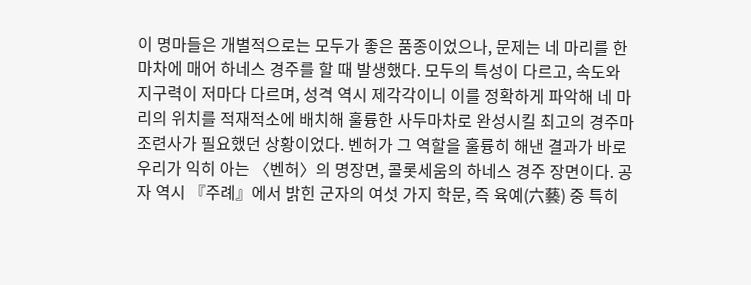이 명마들은 개별적으로는 모두가 좋은 품종이었으나, 문제는 네 마리를 한 마차에 매어 하네스 경주를 할 때 발생했다. 모두의 특성이 다르고, 속도와 지구력이 저마다 다르며, 성격 역시 제각각이니 이를 정확하게 파악해 네 마리의 위치를 적재적소에 배치해 훌륭한 사두마차로 완성시킬 최고의 경주마 조련사가 필요했던 상황이었다. 벤허가 그 역할을 훌륭히 해낸 결과가 바로 우리가 익히 아는 〈벤허〉의 명장면, 콜롯세움의 하네스 경주 장면이다. 공자 역시 『주례』에서 밝힌 군자의 여섯 가지 학문, 즉 육예(六藝) 중 특히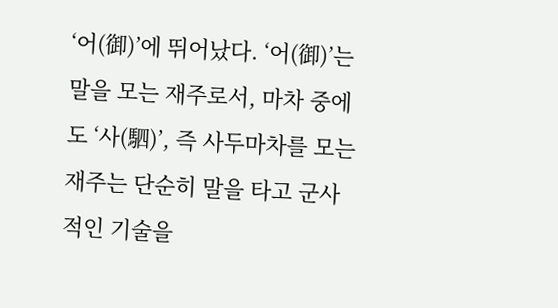‘어(御)’에 뛰어났다. ‘어(御)’는 말을 모는 재주로서, 마차 중에도 ‘사(駟)’, 즉 사두마차를 모는 재주는 단순히 말을 타고 군사적인 기술을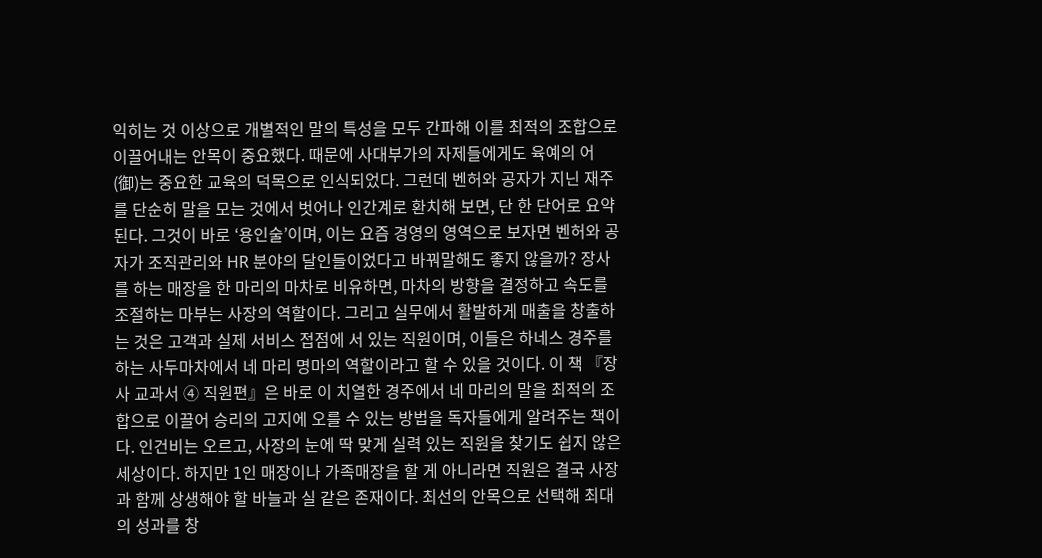익히는 것 이상으로 개별적인 말의 특성을 모두 간파해 이를 최적의 조합으로 이끌어내는 안목이 중요했다. 때문에 사대부가의 자제들에게도 육예의 어(御)는 중요한 교육의 덕목으로 인식되었다. 그런데 벤허와 공자가 지닌 재주를 단순히 말을 모는 것에서 벗어나 인간계로 환치해 보면, 단 한 단어로 요약된다. 그것이 바로 ‘용인술’이며, 이는 요즘 경영의 영역으로 보자면 벤허와 공자가 조직관리와 HR 분야의 달인들이었다고 바꿔말해도 좋지 않을까? 장사를 하는 매장을 한 마리의 마차로 비유하면, 마차의 방향을 결정하고 속도를 조절하는 마부는 사장의 역할이다. 그리고 실무에서 활발하게 매출을 창출하는 것은 고객과 실제 서비스 접점에 서 있는 직원이며, 이들은 하네스 경주를 하는 사두마차에서 네 마리 명마의 역할이라고 할 수 있을 것이다. 이 책 『장사 교과서 ④ 직원편』은 바로 이 치열한 경주에서 네 마리의 말을 최적의 조합으로 이끌어 승리의 고지에 오를 수 있는 방법을 독자들에게 알려주는 책이다. 인건비는 오르고, 사장의 눈에 딱 맞게 실력 있는 직원을 찾기도 쉽지 않은 세상이다. 하지만 1인 매장이나 가족매장을 할 게 아니라면 직원은 결국 사장과 함께 상생해야 할 바늘과 실 같은 존재이다. 최선의 안목으로 선택해 최대의 성과를 창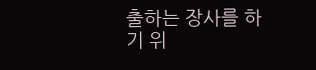출하는 장사를 하기 위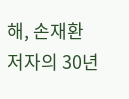해, 손재환 저자의 30년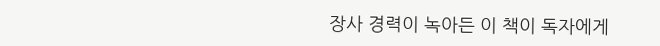장사 경력이 녹아든 이 책이 독자에게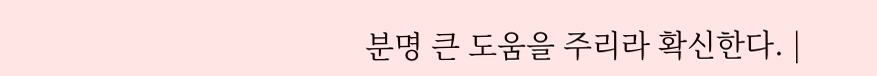분명 큰 도움을 주리라 확신한다. |